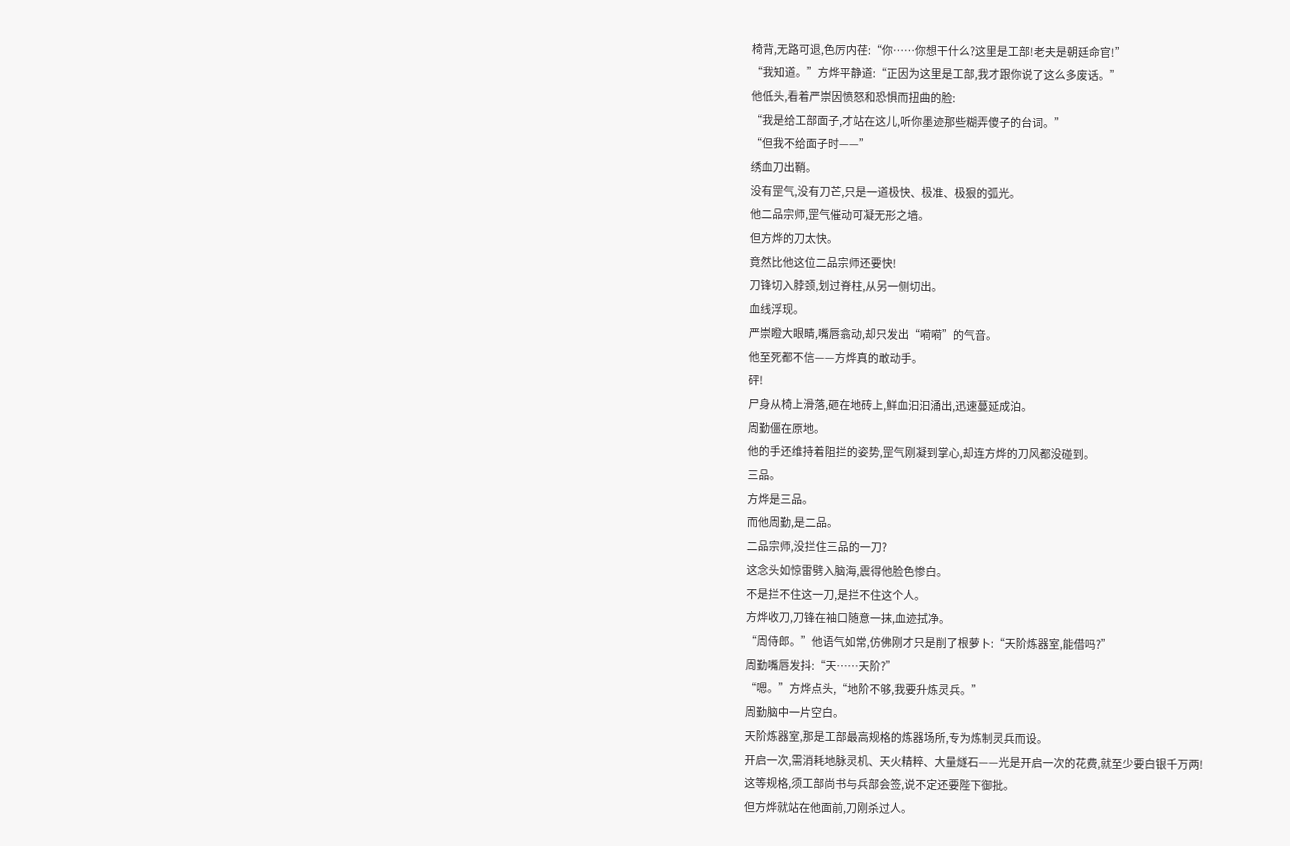椅背,无路可退,色厉内荏:“你……你想干什么?这里是工部!老夫是朝廷命官!”
“我知道。”方烨平静道:“正因为这里是工部,我才跟你说了这么多废话。”
他低头,看着严崇因愤怒和恐惧而扭曲的脸:
“我是给工部面子,才站在这儿,听你墨迹那些糊弄傻子的台词。”
“但我不给面子时——”
绣血刀出鞘。
没有罡气,没有刀芒,只是一道极快、极准、极狠的弧光。
他二品宗师,罡气催动可凝无形之墙。
但方烨的刀太快。
竟然比他这位二品宗师还要快!
刀锋切入脖颈,划过脊柱,从另一侧切出。
血线浮现。
严崇瞪大眼睛,嘴唇翕动,却只发出“嗬嗬”的气音。
他至死都不信——方烨真的敢动手。
砰!
尸身从椅上滑落,砸在地砖上,鲜血汩汩涌出,迅速蔓延成泊。
周勤僵在原地。
他的手还维持着阻拦的姿势,罡气刚凝到掌心,却连方烨的刀风都没碰到。
三品。
方烨是三品。
而他周勤,是二品。
二品宗师,没拦住三品的一刀?
这念头如惊雷劈入脑海,震得他脸色惨白。
不是拦不住这一刀,是拦不住这个人。
方烨收刀,刀锋在袖口随意一抹,血迹拭净。
“周侍郎。”他语气如常,仿佛刚才只是削了根萝卜:“天阶炼器室,能借吗?”
周勤嘴唇发抖:“天……天阶?”
“嗯。”方烨点头,“地阶不够,我要升炼灵兵。”
周勤脑中一片空白。
天阶炼器室,那是工部最高规格的炼器场所,专为炼制灵兵而设。
开启一次,需消耗地脉灵机、天火精粹、大量燧石——光是开启一次的花费,就至少要白银千万两!
这等规格,须工部尚书与兵部会签,说不定还要陛下御批。
但方烨就站在他面前,刀刚杀过人。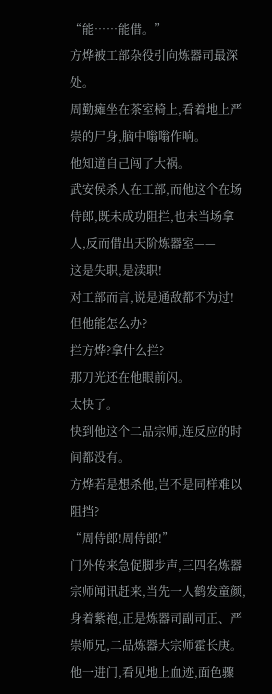“能……能借。”
方烨被工部杂役引向炼器司最深处。
周勤瘫坐在茶室椅上,看着地上严崇的尸身,脑中嗡嗡作响。
他知道自己闯了大祸。
武安侯杀人在工部,而他这个在场侍郎,既未成功阻拦,也未当场拿人,反而借出天阶炼器室——
这是失职,是渎职!
对工部而言,说是通敌都不为过!
但他能怎么办?
拦方烨?拿什么拦?
那刀光还在他眼前闪。
太快了。
快到他这个二品宗师,连反应的时间都没有。
方烨若是想杀他,岂不是同样难以阻挡?
“周侍郎!周侍郎!”
门外传来急促脚步声,三四名炼器宗师闻讯赶来,当先一人鹤发童颜,身着紫袍,正是炼器司副司正、严崇师兄,二品炼器大宗师霍长庚。
他一进门,看见地上血迹,面色骤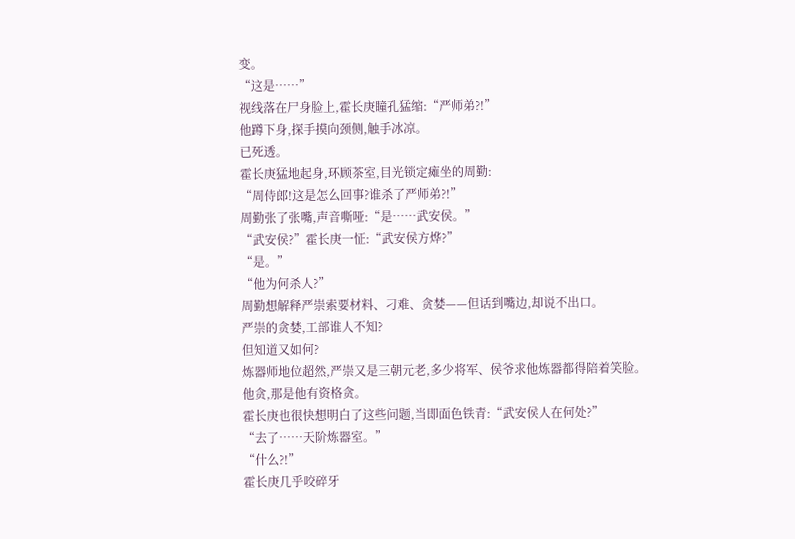变。
“这是……”
视线落在尸身脸上,霍长庚瞳孔猛缩:“严师弟?!”
他蹲下身,探手摸向颈侧,触手冰凉。
已死透。
霍长庚猛地起身,环顾茶室,目光锁定瘫坐的周勤:
“周侍郎!这是怎么回事?谁杀了严师弟?!”
周勤张了张嘴,声音嘶哑:“是……武安侯。”
“武安侯?”霍长庚一怔:“武安侯方烨?”
“是。”
“他为何杀人?”
周勤想解释严崇索要材料、刁难、贪婪——但话到嘴边,却说不出口。
严崇的贪婪,工部谁人不知?
但知道又如何?
炼器师地位超然,严崇又是三朝元老,多少将军、侯爷求他炼器都得陪着笑脸。
他贪,那是他有资格贪。
霍长庚也很快想明白了这些问题,当即面色铁青:“武安侯人在何处?”
“去了……天阶炼器室。”
“什么?!”
霍长庚几乎咬碎牙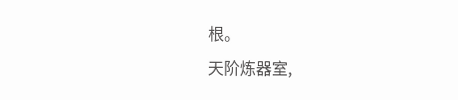根。
天阶炼器室,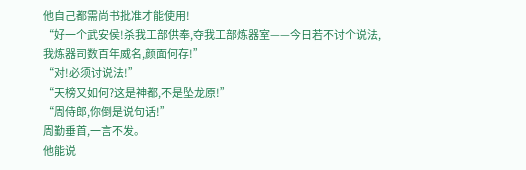他自己都需尚书批准才能使用!
“好一个武安侯!杀我工部供奉,夺我工部炼器室——今日若不讨个说法,我炼器司数百年威名,颜面何存!”
“对!必须讨说法!”
“天榜又如何?这是神都,不是坠龙原!”
“周侍郎,你倒是说句话!”
周勤垂首,一言不发。
他能说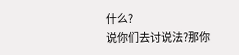什么?
说你们去讨说法?那你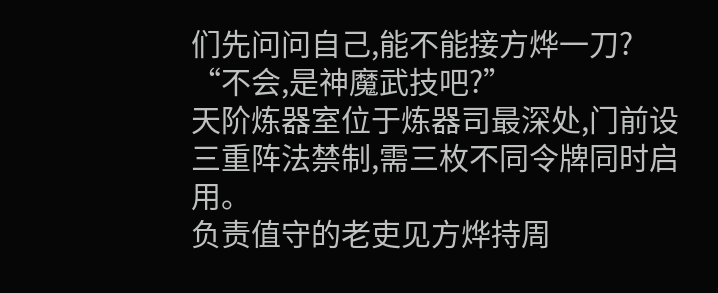们先问问自己,能不能接方烨一刀?
“不会,是神魔武技吧?”
天阶炼器室位于炼器司最深处,门前设三重阵法禁制,需三枚不同令牌同时启用。
负责值守的老吏见方烨持周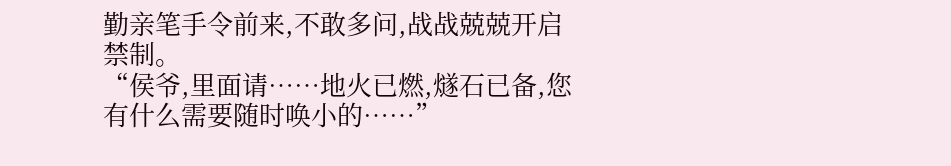勤亲笔手令前来,不敢多问,战战兢兢开启禁制。
“侯爷,里面请……地火已燃,燧石已备,您有什么需要随时唤小的……”